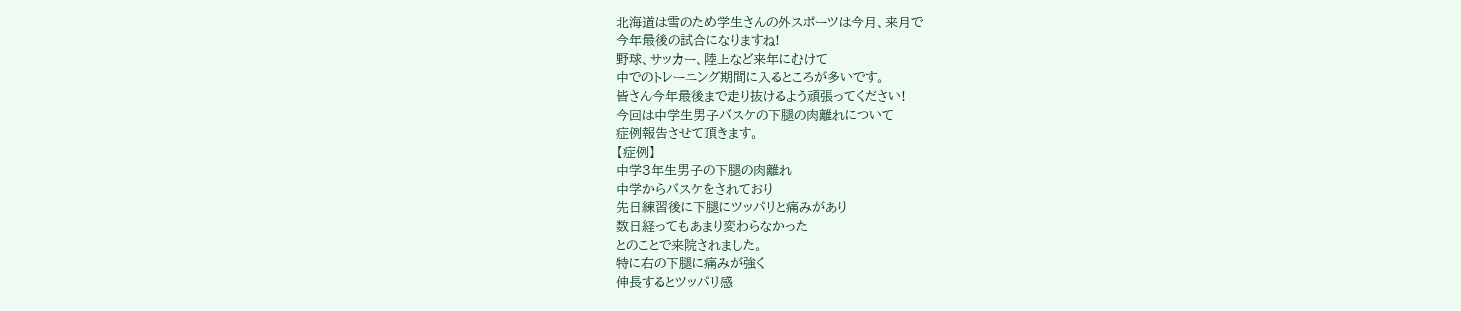北海道は雪のため学生さんの外スポーツは今月、来月で
今年最後の試合になりますね!
野球、サッカー、陸上など来年にむけて
中でのトレーニング期間に入るところが多いです。
皆さん今年最後まで走り抜けるよう頑張ってください!
今回は中学生男子バスケの下腿の肉離れについて
症例報告させて頂きます。
【症例】
中学3年生男子の下腿の肉離れ
中学からバスケをされており
先日練習後に下腿にツッパリと痛みがあり
数日経ってもあまり変わらなかった
とのことで来院されました。
特に右の下腿に痛みが強く
伸長するとツッパリ感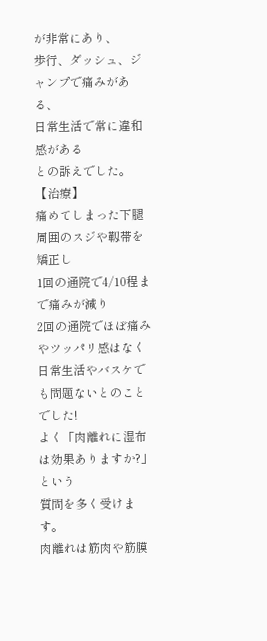が非常にあり、
歩行、ダッシュ、ジャンプで痛みがある、
日常生活で常に違和感がある
との訴えでした。
【治療】
痛めてしまった下腿周囲のスジや靱帯を矯正し
1回の通院で4/10程まで痛みが減り
2回の通院でほぼ痛みやツッパリ感はなく
日常生活やバスケでも問題ないとのことでした!
よく「肉離れに湿布は効果ありますか?」という
質問を多く受けます。
肉離れは筋肉や筋膜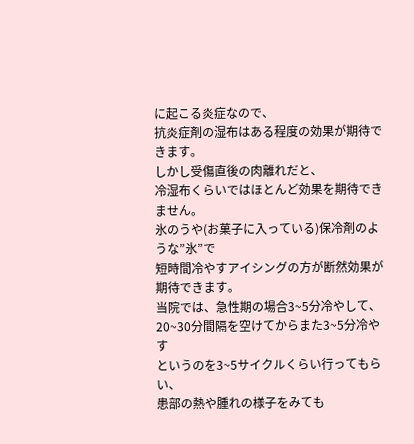に起こる炎症なので、
抗炎症剤の湿布はある程度の効果が期待できます。
しかし受傷直後の肉離れだと、
冷湿布くらいではほとんど効果を期待できません。
氷のうや(お菓子に入っている)保冷剤のような”氷”で
短時間冷やすアイシングの方が断然効果が期待できます。
当院では、急性期の場合3~5分冷やして、
20~30分間隔を空けてからまた3~5分冷やす
というのを3~5サイクルくらい行ってもらい、
患部の熱や腫れの様子をみても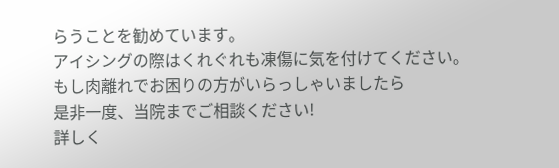らうことを勧めています。
アイシングの際はくれぐれも凍傷に気を付けてください。
もし肉離れでお困りの方がいらっしゃいましたら
是非一度、当院までご相談ください!
詳しく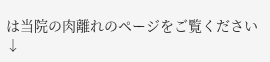は当院の肉離れのページをご覧ください↓